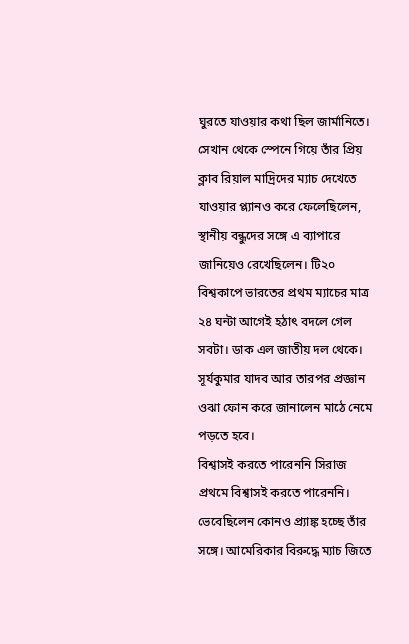ঘুরতে যাওয়ার কথা ছিল জার্মানিতে। সেখান থেকে স্পেনে গিয়ে তাঁর প্রিয় ক্লাব রিয়াল মাদ্রিদের ম্যাচ দেখেতে যাওয়ার প্ল্যানও করে ফেলেছিলেন, স্থানীয় বন্ধুদের সঙ্গে এ ব্যাপারে জানিয়েও রেখেছিলেন। টি২০ বিশ্বকাপে ভারতের প্রথম ম্যাচের মাত্র ২৪ ঘন্টা আগেই হঠাৎ বদলে গেল সবটা। ডাক এল জাতীয় দল থেকে। সূর্যকুমার যাদব আর তারপর প্রজ্ঞান ওঝা ফোন করে জানালেন মাঠে নেমে পড়তে হবে।
বিশ্বাসই করতে পারেননি সিরাজ
প্রথমে বিশ্বাসই করতে পারেননি। ভেবেছিলেন কোনও প্র্যাঙ্ক হচ্ছে তাঁর সঙ্গে। আমেরিকার বিরুদ্ধে ম্যাচ জিতে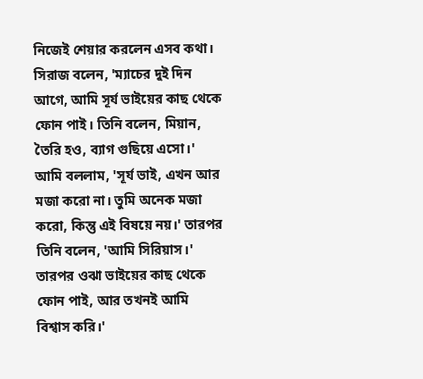নিজেই শেয়ার করলেন এসব কথা। সিরাজ বলেন, 'ম্যাচের দুই দিন আগে, আমি সূর্য ভাইয়ের কাছ থেকে ফোন পাই। তিনি বলেন, মিয়ান, তৈরি হও, ব্যাগ গুছিয়ে এসো।' আমি বললাম, 'সূর্য ভাই, এখন আর মজা করো না। তুমি অনেক মজা করো, কিন্তু এই বিষয়ে নয়।' তারপর তিনি বলেন, 'আমি সিরিয়াস।' তারপর ওঝা ভাইয়ের কাছ থেকে ফোন পাই, আর তখনই আমি বিশ্বাস করি।'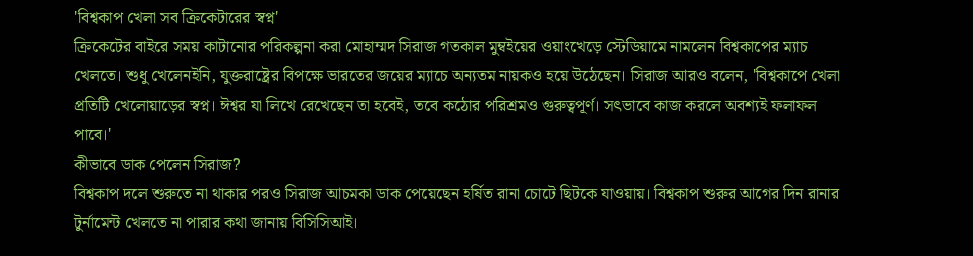'বিশ্বকাপ খেলা সব ক্রিকেটারের স্বপ্ন'
ক্রিকেটের বাইরে সময় কাটানোর পরিকল্পনা করা মোহাম্মদ সিরাজ গতকাল মুম্বইয়ের ওয়াংখেড়ে স্টেডিয়ামে নামলেন বিশ্বকাপের ম্যাচ খেলতে। শুধু খেলেনইনি, যুক্তরাষ্ট্রের বিপক্ষে ভারতের জয়ের ম্যাচে অন্যতম নায়কও হয়ে উঠেছেন। সিরাজ আরও বলেন, 'বিশ্বকাপে খেলা প্রতিটি খেলোয়াড়ের স্বপ্ন। ঈশ্বর যা লিখে রেখেছেন তা হবেই, তবে কঠোর পরিশ্রমও গুরুত্বপূর্ণ। সৎভাবে কাজ করলে অবশ্যই ফলাফল পাবে।'
কীভাবে ডাক পেলেন সিরাজ?
বিশ্বকাপ দলে শুরুতে না থাকার পরও সিরাজ আচমকা ডাক পেয়েছেন হর্ষিত রানা চোটে ছিটকে যাওয়ায়। বিশ্বকাপ শুরুর আগের দিন রানার টুর্নামেন্ট খেলতে না পারার কথা জানায় বিসিসিআই।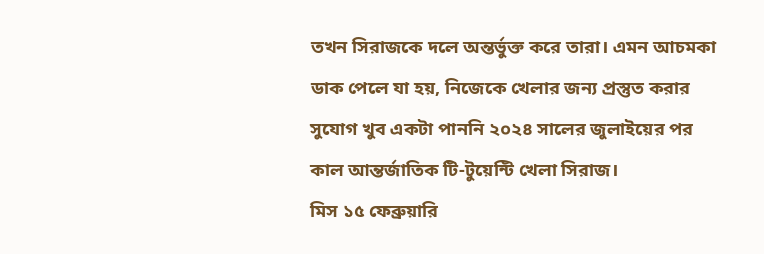তখন সিরাজকে দলে অন্তর্ভুক্ত করে তারা। এমন আচমকা ডাক পেলে যা হয়, নিজেকে খেলার জন্য প্রস্তুত করার সুযোগ খুব একটা পাননি ২০২৪ সালের জুলাইয়ের পর কাল আন্তর্জাতিক টি-টুয়েন্টি খেলা সিরাজ।
মিস ১৫ ফেব্রুয়ারি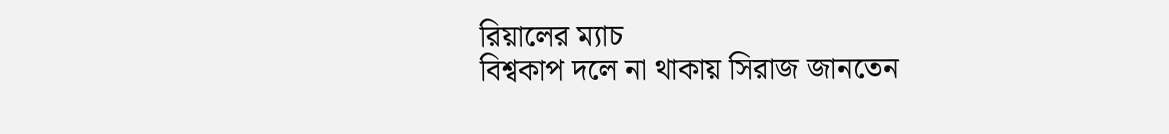রিয়ালের ম্যাচ
বিশ্বকাপ দলে না থাকায় সিরাজ জানতেন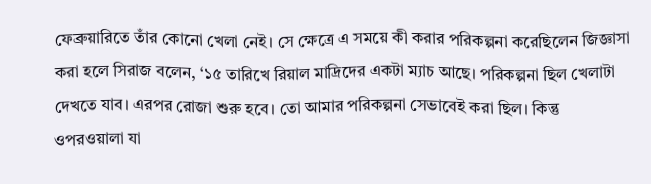ফেব্রুয়ারিতে তাঁর কোনো খেলা নেই। সে ক্ষেত্রে এ সময়ে কী করার পরিকল্পনা করেছিলেন জিজ্ঞাসা করা হলে সিরাজ বলেন, ‘১৫ তারিখে রিয়াল মাদ্রিদের একটা ম্যাচ আছে। পরিকল্পনা ছিল খেলাটা দেখতে যাব। এরপর রোজা শুরু হবে। তো আমার পরিকল্পনা সেভাবেই করা ছিল। কিন্তু ওপরওয়ালা যা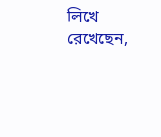লিখে রেখেছেন,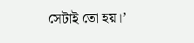সেটাই তো হয়।’